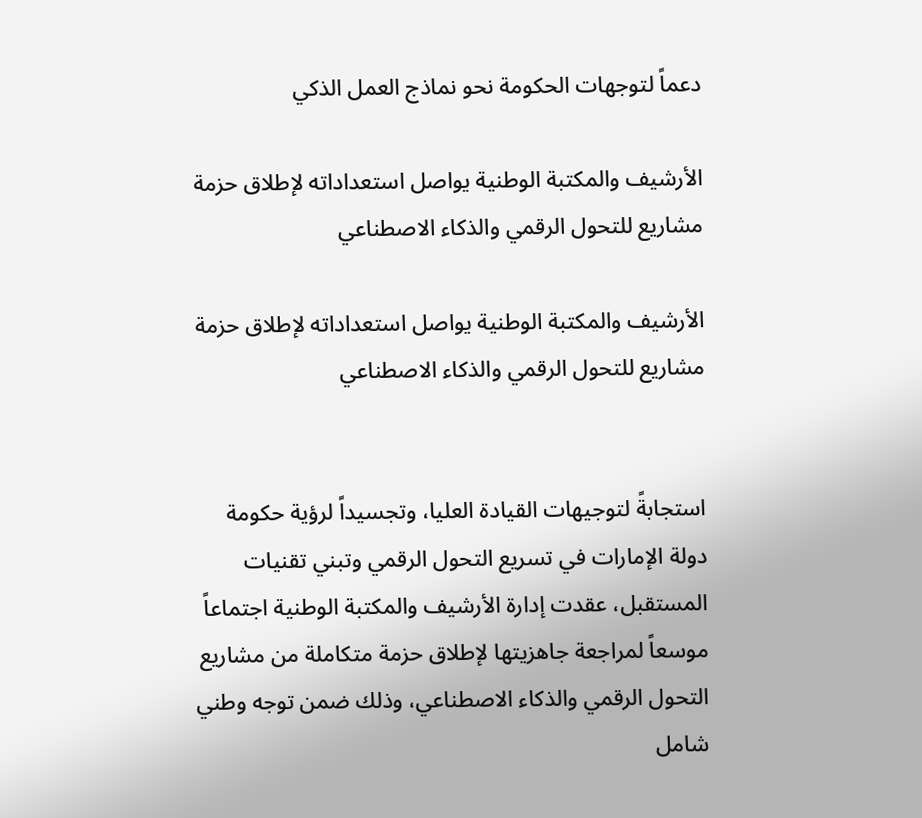دعماً لتوجهات الحكومة نحو نماذج العمل الذكي

الأرشيف والمكتبة الوطنية يواصل استعداداته لإطلاق حزمة مشاريع للتحول الرقمي والذكاء الاصطناعي

الأرشيف والمكتبة الوطنية يواصل استعداداته لإطلاق حزمة مشاريع للتحول الرقمي والذكاء الاصطناعي


استجابةً لتوجيهات القيادة العليا، وتجسيداً لرؤية حكومة دولة الإمارات في تسريع التحول الرقمي وتبني تقنيات المستقبل، عقدت إدارة الأرشيف والمكتبة الوطنية اجتماعاً موسعاً لمراجعة جاهزيتها لإطلاق حزمة متكاملة من مشاريع التحول الرقمي والذكاء الاصطناعي، وذلك ضمن توجه وطني شامل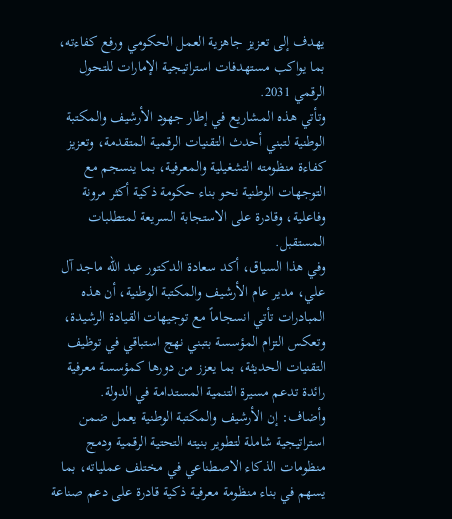يهدف إلى تعزيز جاهزية العمل الحكومي ورفع كفاءته، بما يواكب مستهدفات استراتيجية الإمارات للتحول الرقمي 2031.
وتأتي هذه المشاريع في إطار جهود الأرشيف والمكتبة الوطنية لتبني أحدث التقنيات الرقمية المتقدمة، وتعزيز كفاءة منظومته التشغيلية والمعرفية، بما ينسجم مع التوجهات الوطنية نحو بناء حكومة ذكية أكثر مرونة وفاعلية، وقادرة على الاستجابة السريعة لمتطلبات المستقبل.
وفي هذا السياق، أكد سعادة الدكتور عبد الله ماجد آل علي، مدير عام الأرشيف والمكتبة الوطنية، أن هذه المبادرات تأتي انسجاماً مع توجيهات القيادة الرشيدة، وتعكس التزام المؤسسة بتبني نهج استباقي في توظيف التقنيات الحديثة، بما يعزز من دورها كمؤسسة معرفية رائدة تدعم مسيرة التنمية المستدامة في الدولة.
وأضاف: إن الأرشيف والمكتبة الوطنية يعمل ضمن استراتيجية شاملة لتطوير بنيته التحتية الرقمية ودمج منظومات الذكاء الاصطناعي في مختلف عملياته، بما يسهم في بناء منظومة معرفية ذكية قادرة على دعم صناعة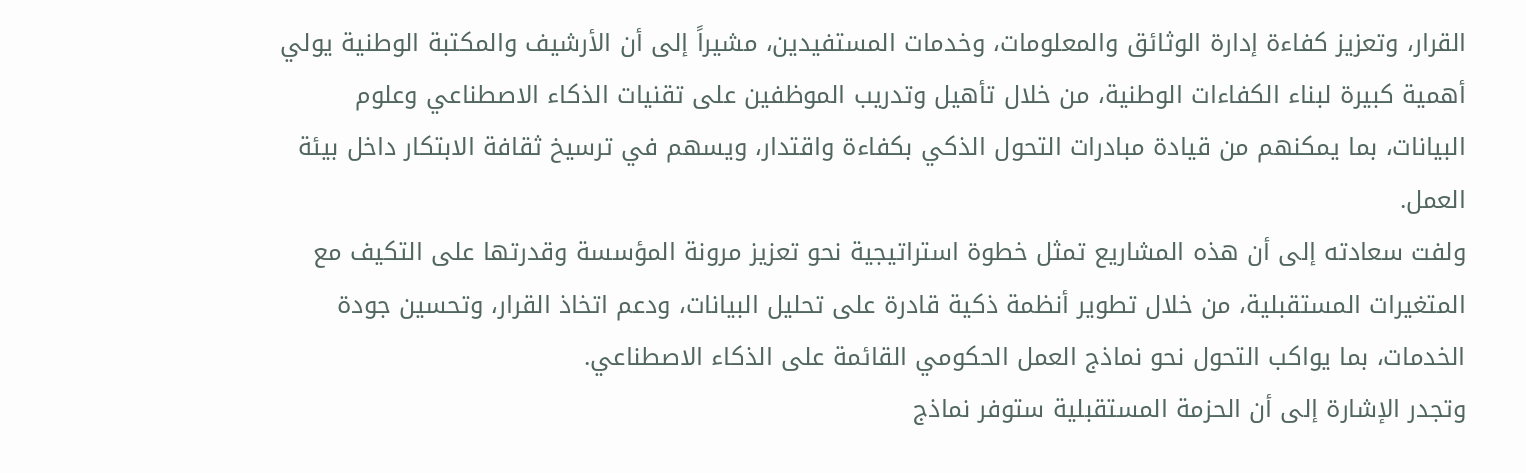القرار، وتعزيز كفاءة إدارة الوثائق والمعلومات، وخدمات المستفيدين، مشيراً إلى أن الأرشيف والمكتبة الوطنية يولي أهمية كبيرة لبناء الكفاءات الوطنية، من خلال تأهيل وتدريب الموظفين على تقنيات الذكاء الاصطناعي وعلوم البيانات، بما يمكنهم من قيادة مبادرات التحول الذكي بكفاءة واقتدار، ويسهم في ترسيخ ثقافة الابتكار داخل بيئة العمل.
ولفت سعادته إلى أن هذه المشاريع تمثل خطوة استراتيجية نحو تعزيز مرونة المؤسسة وقدرتها على التكيف مع المتغيرات المستقبلية، من خلال تطوير أنظمة ذكية قادرة على تحليل البيانات، ودعم اتخاذ القرار، وتحسين جودة الخدمات، بما يواكب التحول نحو نماذج العمل الحكومي القائمة على الذكاء الاصطناعي.
وتجدر الإشارة إلى أن الحزمة المستقبلية ستوفر نماذج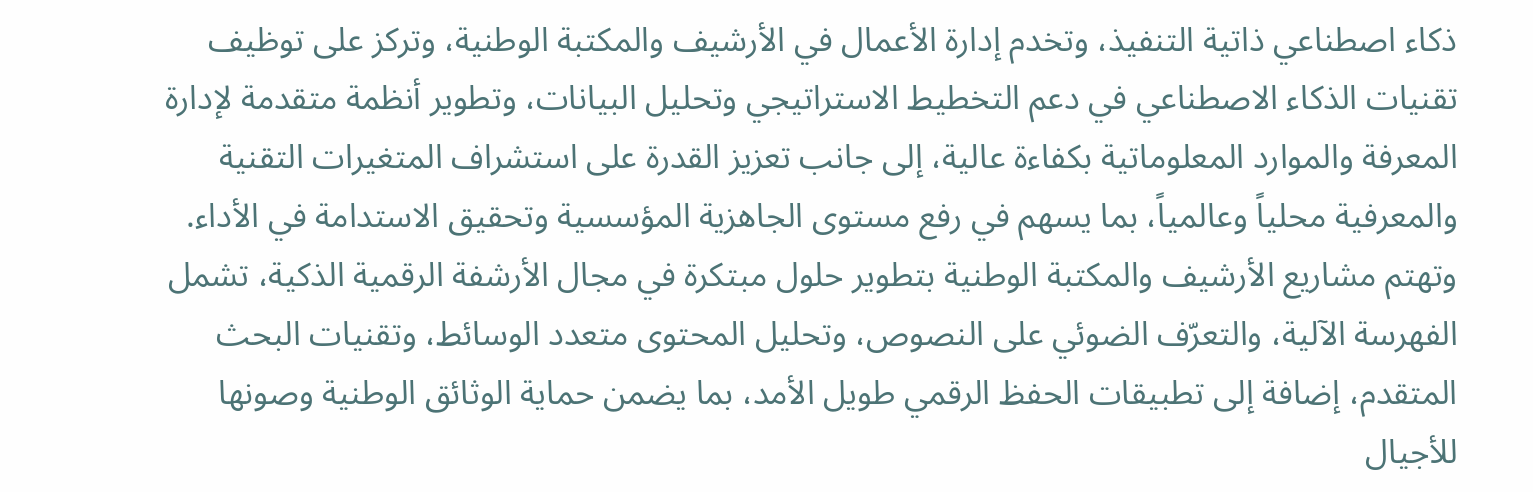ذكاء اصطناعي ذاتية التنفيذ، وتخدم إدارة الأعمال في الأرشيف والمكتبة الوطنية، وتركز على توظيف تقنيات الذكاء الاصطناعي في دعم التخطيط الاستراتيجي وتحليل البيانات، وتطوير أنظمة متقدمة لإدارة المعرفة والموارد المعلوماتية بكفاءة عالية، إلى جانب تعزيز القدرة على استشراف المتغيرات التقنية والمعرفية محلياً وعالمياً، بما يسهم في رفع مستوى الجاهزية المؤسسية وتحقيق الاستدامة في الأداء.
وتهتم مشاريع الأرشيف والمكتبة الوطنية بتطوير حلول مبتكرة في مجال الأرشفة الرقمية الذكية، تشمل الفهرسة الآلية، والتعرّف الضوئي على النصوص، وتحليل المحتوى متعدد الوسائط، وتقنيات البحث المتقدم، إضافة إلى تطبيقات الحفظ الرقمي طويل الأمد، بما يضمن حماية الوثائق الوطنية وصونها للأجيال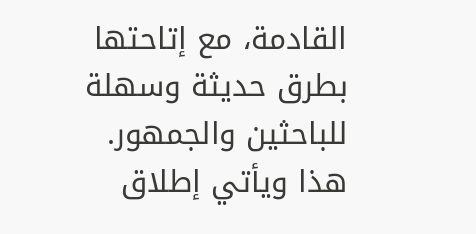القادمة، مع إتاحتها بطرق حديثة وسهلة للباحثين والجمهور.
هذا ويأتي إطلاق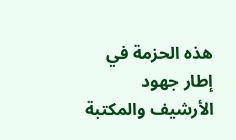هذه الحزمة في إطار جهود الأرشيف والمكتبة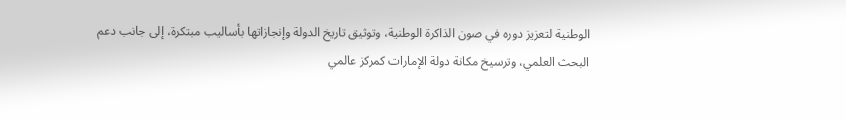الوطنية لتعزيز دوره في صون الذاكرة الوطنية، وتوثيق تاريخ الدولة وإنجازاتها بأساليب مبتكرة، إلى جانب دعم البحث العلمي، وترسيخ مكانة دولة الإمارات كمركز عالمي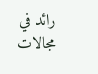رائد في مجالات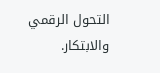التحول الرقمي والابتكار.